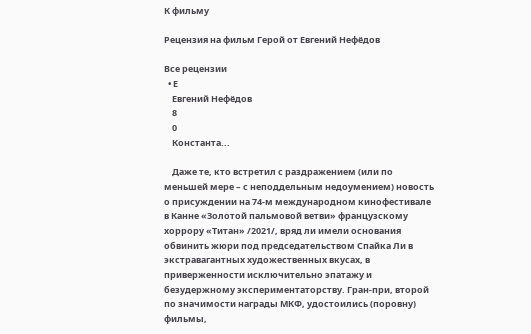К фильму

Рецензия на фильм Герой от Евгений Нефёдов

Все рецензии
  • Е
    Евгений Нефёдов
    8
    0
    Константа...

    Даже те, кто встретил с раздражением (или по меньшей мере – с неподдельным недоумением) новость о присуждении на 74-м международном кинофестивале в Канне «Золотой пальмовой ветви» французскому хоррору «Титан» /2021/, вряд ли имели основания обвинить жюри под председательством Спайка Ли в экстравагантных художественных вкусах, в приверженности исключительно эпатажу и безудержному экспериментаторству. Гран-при, второй по значимости награды МКФ, удостоились (поровну) фильмы,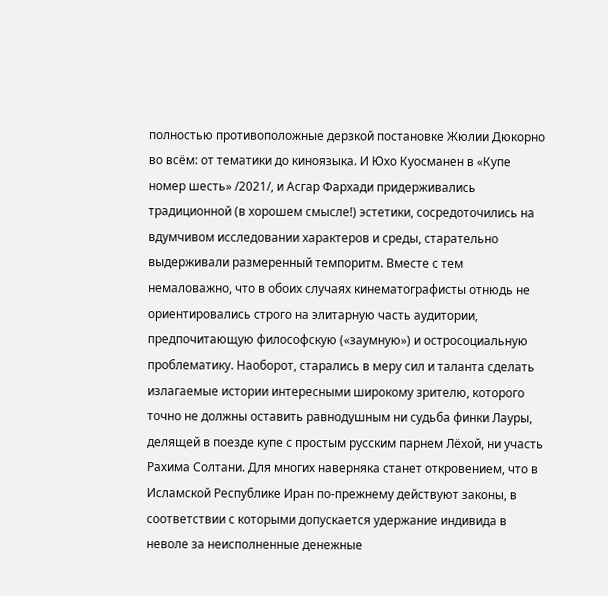полностью противоположные дерзкой постановке Жюлии Дюкорно во всём: от тематики до киноязыка. И Юхо Куосманен в «Купе номер шесть» /2021/, и Асгар Фархади придерживались традиционной (в хорошем смысле!) эстетики, сосредоточились на вдумчивом исследовании характеров и среды, старательно выдерживали размеренный темпоритм. Вместе с тем немаловажно, что в обоих случаях кинематографисты отнюдь не ориентировались строго на элитарную часть аудитории, предпочитающую философскую («заумную») и остросоциальную проблематику. Наоборот, старались в меру сил и таланта сделать излагаемые истории интересными широкому зрителю, которого точно не должны оставить равнодушным ни судьба финки Лауры, делящей в поезде купе с простым русским парнем Лёхой, ни участь Рахима Солтани. Для многих наверняка станет откровением, что в Исламской Республике Иран по-прежнему действуют законы, в соответствии с которыми допускается удержание индивида в неволе за неисполненные денежные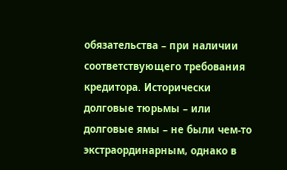обязательства – при наличии соответствующего требования кредитора. Исторически долговые тюрьмы – или долговые ямы – не были чем-то экстраординарным, однако в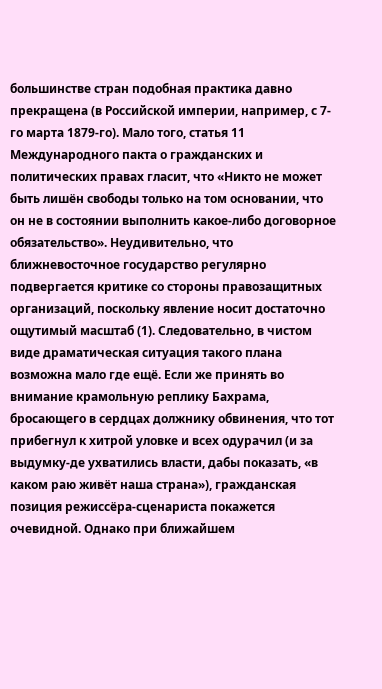большинстве стран подобная практика давно прекращена (в Российской империи, например, с 7-го марта 1879-го). Мало того, статья 11 Международного пакта о гражданских и политических правах гласит, что «Никто не может быть лишён свободы только на том основании, что он не в состоянии выполнить какое-либо договорное обязательство». Неудивительно, что ближневосточное государство регулярно подвергается критике со стороны правозащитных организаций, поскольку явление носит достаточно ощутимый масштаб (1). Следовательно, в чистом виде драматическая ситуация такого плана возможна мало где ещё. Если же принять во внимание крамольную реплику Бахрама, бросающего в сердцах должнику обвинения, что тот прибегнул к хитрой уловке и всех одурачил (и за выдумку-де ухватились власти, дабы показать, «в каком раю живёт наша страна»), гражданская позиция режиссёра-сценариста покажется очевидной. Однако при ближайшем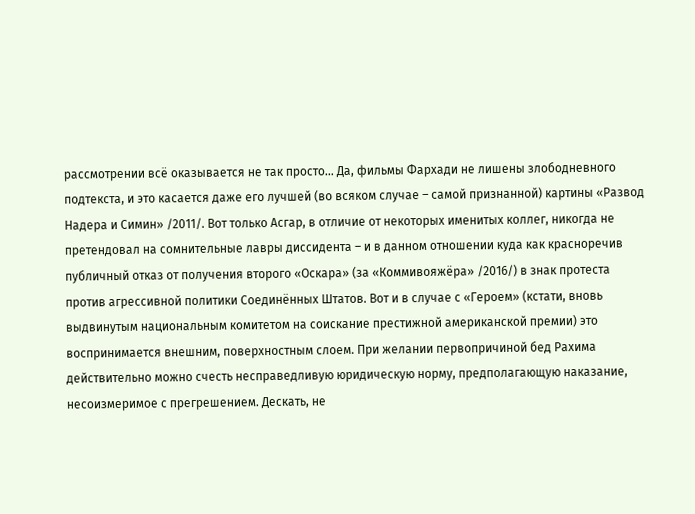рассмотрении всё оказывается не так просто… Да, фильмы Фархади не лишены злободневного подтекста, и это касается даже его лучшей (во всяком случае – самой признанной) картины «Развод Надера и Симин» /2011/. Вот только Асгар, в отличие от некоторых именитых коллег, никогда не претендовал на сомнительные лавры диссидента – и в данном отношении куда как красноречив публичный отказ от получения второго «Оскара» (за «Коммивояжёра» /2016/) в знак протеста против агрессивной политики Соединённых Штатов. Вот и в случае с «Героем» (кстати, вновь выдвинутым национальным комитетом на соискание престижной американской премии) это воспринимается внешним, поверхностным слоем. При желании первопричиной бед Рахима действительно можно счесть несправедливую юридическую норму, предполагающую наказание, несоизмеримое с прегрешением. Дескать, не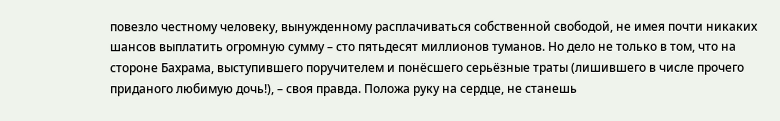повезло честному человеку, вынужденному расплачиваться собственной свободой, не имея почти никаких шансов выплатить огромную сумму – сто пятьдесят миллионов туманов. Но дело не только в том, что на стороне Бахрама, выступившего поручителем и понёсшего серьёзные траты (лишившего в числе прочего приданого любимую дочь!), – своя правда. Положа руку на сердце, не станешь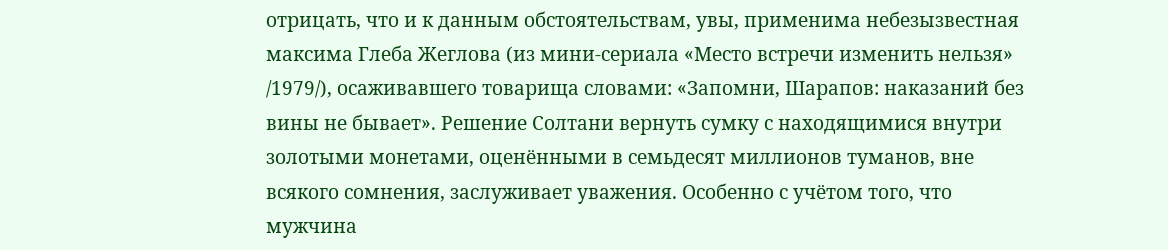отрицать, что и к данным обстоятельствам, увы, применима небезызвестная максима Глеба Жеглова (из мини-сериала «Место встречи изменить нельзя» /1979/), осаживавшего товарища словами: «Запомни, Шарапов: наказаний без вины не бывает». Решение Солтани вернуть сумку с находящимися внутри золотыми монетами, оценёнными в семьдесят миллионов туманов, вне всякого сомнения, заслуживает уважения. Особенно с учётом того, что мужчина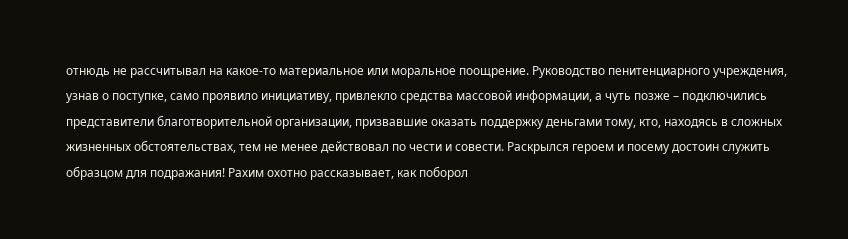отнюдь не рассчитывал на какое-то материальное или моральное поощрение. Руководство пенитенциарного учреждения, узнав о поступке, само проявило инициативу, привлекло средства массовой информации, а чуть позже – подключились представители благотворительной организации, призвавшие оказать поддержку деньгами тому, кто, находясь в сложных жизненных обстоятельствах, тем не менее действовал по чести и совести. Раскрылся героем и посему достоин служить образцом для подражания! Рахим охотно рассказывает, как поборол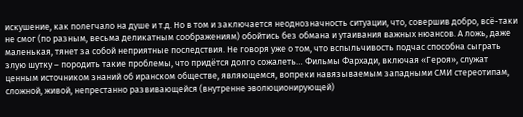искушение, как полегчало на душе и т.д. Но в том и заключается неоднозначность ситуации, что, совершив добро, всё-таки не смог (по разным, весьма деликатным соображениям) обойтись без обмана и утаивания важных нюансов. А ложь, даже маленькая, тянет за собой неприятные последствия. Не говоря уже о том, что вспыльчивость подчас способна сыграть злую шутку – породить такие проблемы, что придётся долго сожалеть… Фильмы Фархади, включая «Героя», служат ценным источником знаний об иранском обществе, являющемся, вопреки навязываемым западными СМИ стереотипам, сложной, живой, непрестанно развивающейся (внутренне эволюционирующей)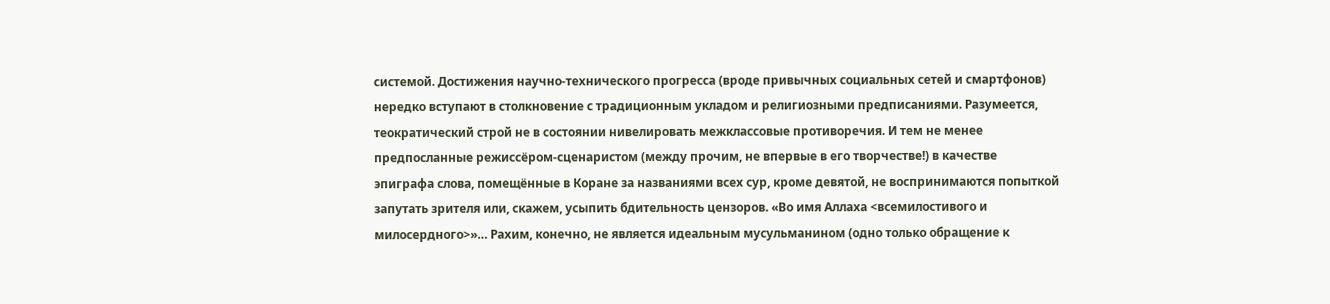системой. Достижения научно-технического прогресса (вроде привычных социальных сетей и смартфонов) нередко вступают в столкновение с традиционным укладом и религиозными предписаниями. Разумеется, теократический строй не в состоянии нивелировать межклассовые противоречия. И тем не менее предпосланные режиссёром-сценаристом (между прочим, не впервые в его творчестве!) в качестве эпиграфа слова, помещённые в Коране за названиями всех сур, кроме девятой, не воспринимаются попыткой запутать зрителя или, скажем, усыпить бдительность цензоров. «Во имя Аллаха <всемилостивого и милосердного>»… Рахим, конечно, не является идеальным мусульманином (одно только обращение к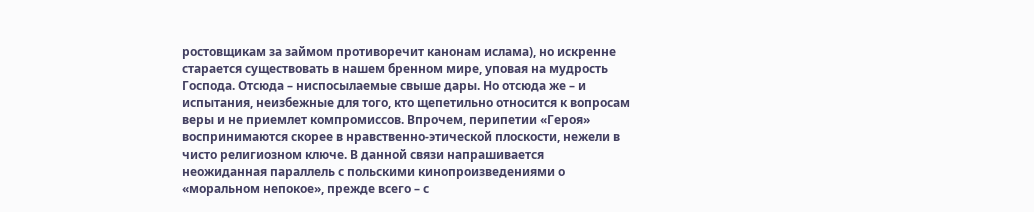ростовщикам за займом противоречит канонам ислама), но искренне старается существовать в нашем бренном мире, уповая на мудрость Господа. Отсюда – ниспосылаемые свыше дары. Но отсюда же – и испытания, неизбежные для того, кто щепетильно относится к вопросам веры и не приемлет компромиссов. Впрочем, перипетии «Героя» воспринимаются скорее в нравственно-этической плоскости, нежели в чисто религиозном ключе. В данной связи напрашивается неожиданная параллель с польскими кинопроизведениями о «моральном непокое», прежде всего – с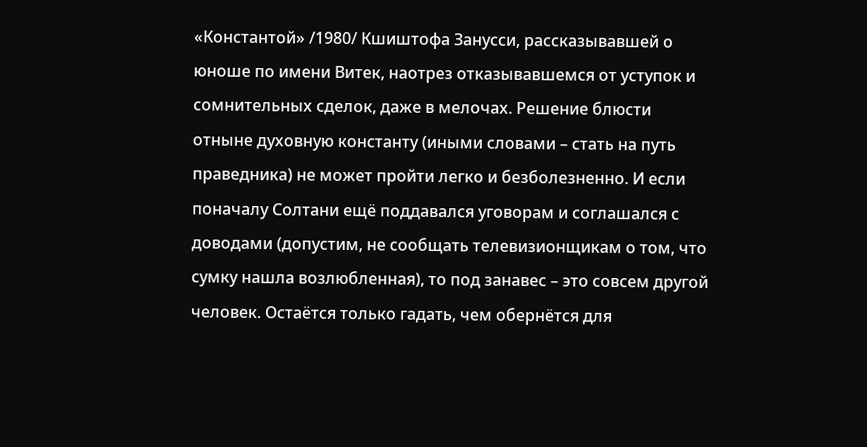«Константой» /1980/ Кшиштофа Занусси, рассказывавшей о юноше по имени Витек, наотрез отказывавшемся от уступок и сомнительных сделок, даже в мелочах. Решение блюсти отныне духовную константу (иными словами – стать на путь праведника) не может пройти легко и безболезненно. И если поначалу Солтани ещё поддавался уговорам и соглашался с доводами (допустим, не сообщать телевизионщикам о том, что сумку нашла возлюбленная), то под занавес – это совсем другой человек. Остаётся только гадать, чем обернётся для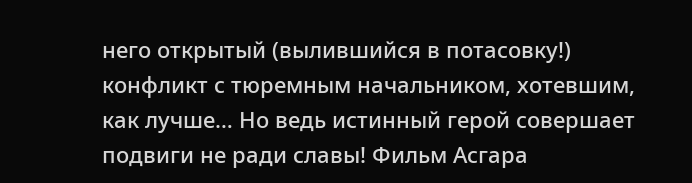него открытый (вылившийся в потасовку!) конфликт с тюремным начальником, хотевшим, как лучше… Но ведь истинный герой совершает подвиги не ради славы! Фильм Асгара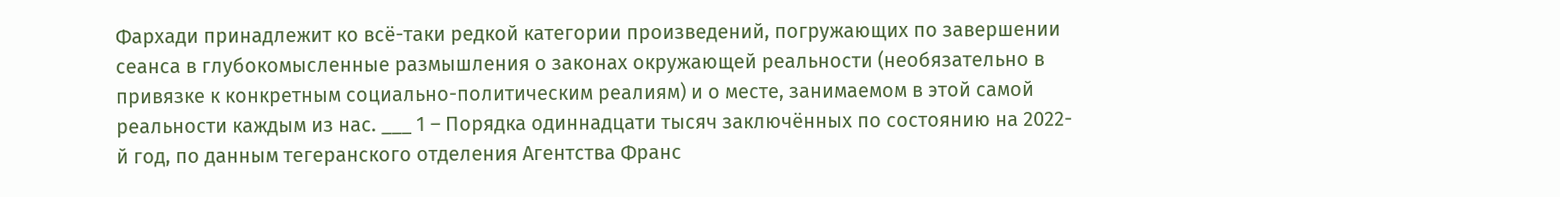Фархади принадлежит ко всё-таки редкой категории произведений, погружающих по завершении сеанса в глубокомысленные размышления о законах окружающей реальности (необязательно в привязке к конкретным социально-политическим реалиям) и о месте, занимаемом в этой самой реальности каждым из нас. ___ 1 – Порядка одиннадцати тысяч заключённых по состоянию на 2022-й год, по данным тегеранского отделения Агентства Франс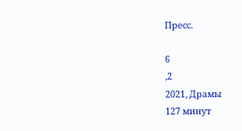Пресс.

6
,2
2021, Драмы
127 минут